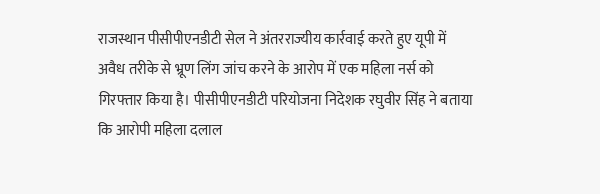राजस्थान पीसीपीएनडीटी सेल ने अंतरराज्यीय कार्रवाई करते हुए यूपी में अवैध तरीके से भ्रूण लिंग जांच करने के आरोप में एक महिला नर्स को गिरफ्तार किया है। पीसीपीएनडीटी परियोजना निदेशक रघुवीर सिंह ने बताया कि आरोपी महिला दलाल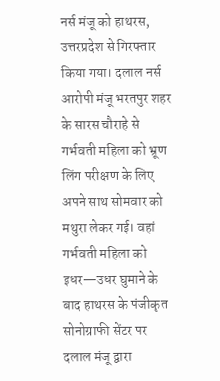नर्स मंजू को हाथरस, उत्तरप्रदेश से गिरफ्तार किया गया। दलाल नर्स आरोपी मंजू भरतपुर शहर के सारस चौराहे से गर्भवती महिला को भ्रूण लिंग परीक्षण के लिए अपने साथ सोमवार को मथुरा लेकर गई। वहां गर्भवती महिला को इधर—उधर घुमाने के बाद हाथरस के पंजीकृत सोनोग्राफी सेंटर पर दलाल मंजू द्वारा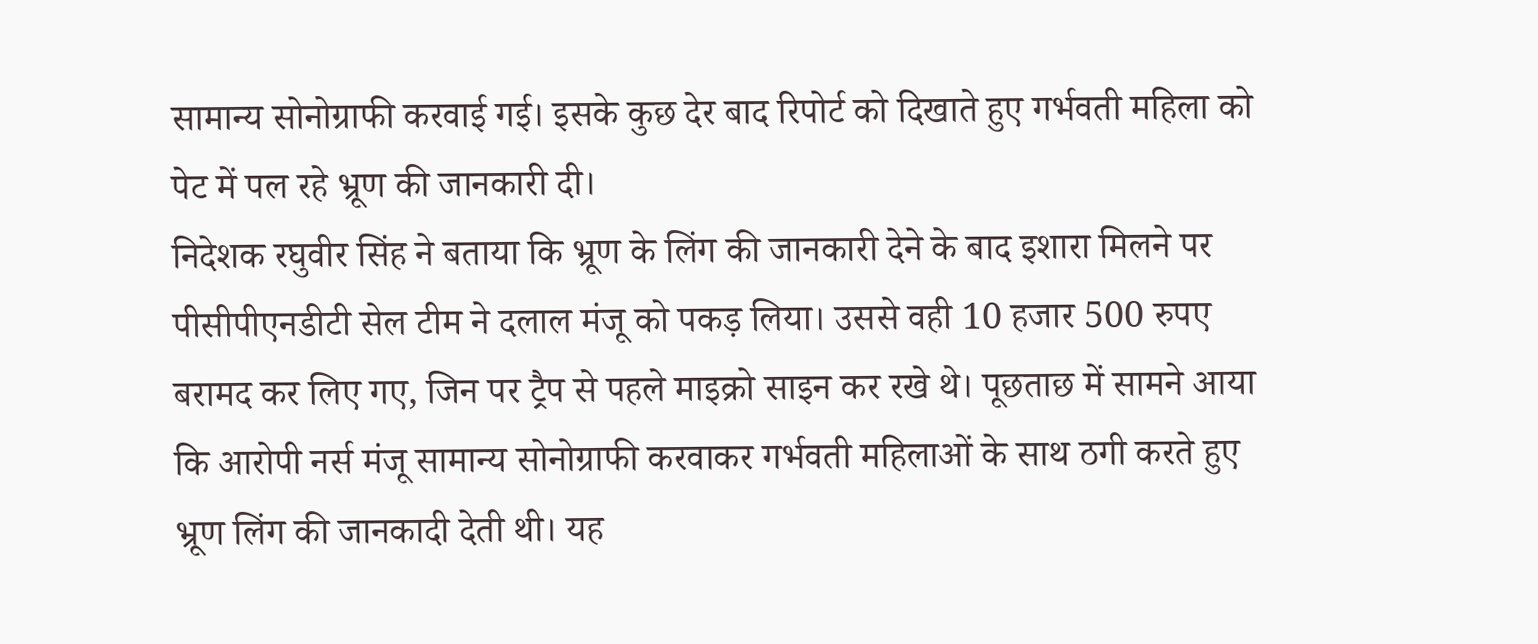सामान्य सोनोग्राफी करवाई गई। इसके कुछ देर बाद रिपोर्ट को दिखाते हुए गर्भवती महिला को पेट में पल रहे भ्रूण की जानकारी दी।
निदेशक रघुवीर सिंह ने बताया कि भ्रूण के लिंग की जानकारी देने के बाद इशारा मिलने पर पीसीपीएनडीटी सेल टीम ने दलाल मंजू को पकड़ लिया। उससे वही 10 हजार 500 रुपए बरामद कर लिए गए, जिन पर ट्रैप से पहले माइक्रो साइन कर रखे थे। पूछताछ में सामने आया कि आरोपी नर्स मंजू सामान्य सोनोग्राफी करवाकर गर्भवती महिलाओं के साथ ठगी करते हुए भ्रूण लिंग की जानकादी देती थी। यह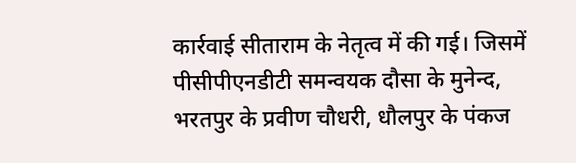कार्रवाई सीताराम के नेतृत्व में की गई। जिसमें पीसीपीएनडीटी समन्वयक दौसा के मुनेन्द, भरतपुर के प्रवीण चौधरी, धौलपुर के पंकज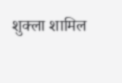शुक्ला शामिल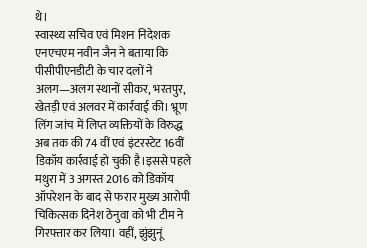थे।
स्वास्थ्य सचिव एवं मिशन निदेशक एनएचएम नवीन जैन ने बताया कि पीसीपीएनडीटी के चार दलों ने अलग—अलग स्थानों सीकर, भरतपुर, खेतड़ी एवं अलवर में कार्रवाई की। भ्रूण लिंग जांच में लिप्त व्यक्तियों के विरुद्ध अब तक की 74 वीं एवं इंटरस्टेट 16वीं डिकॉय कार्रवाई हो चुकी है।इससे पहले मथुरा में 3 अगस्त 2016 को डिकॉय ऑपरेशन के बाद से फरार मुख्य आरोपी चिकित्सक दिनेश ठेनुवा को भी टीम ने गिरफ्तार कर लिया। वहीं, झुंझुनूं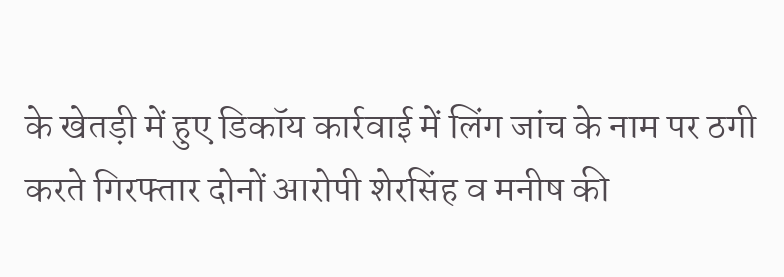के खेतड़ी में हुए डिकॉय कार्रवाई में लिंग जांच के नाम पर ठगी करते गिरफ्तार दोनों आरोपी शेरसिंह व मनीष की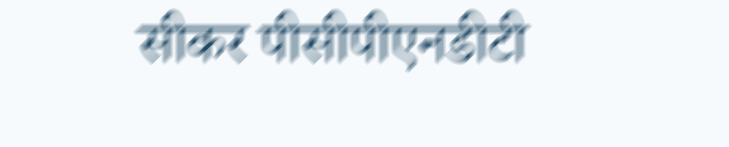सीकर पीसीपीएनडीटी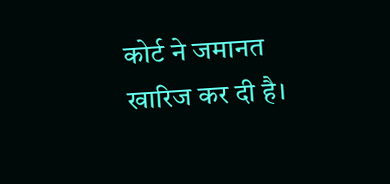कोर्ट ने जमानत खारिज कर दी है।